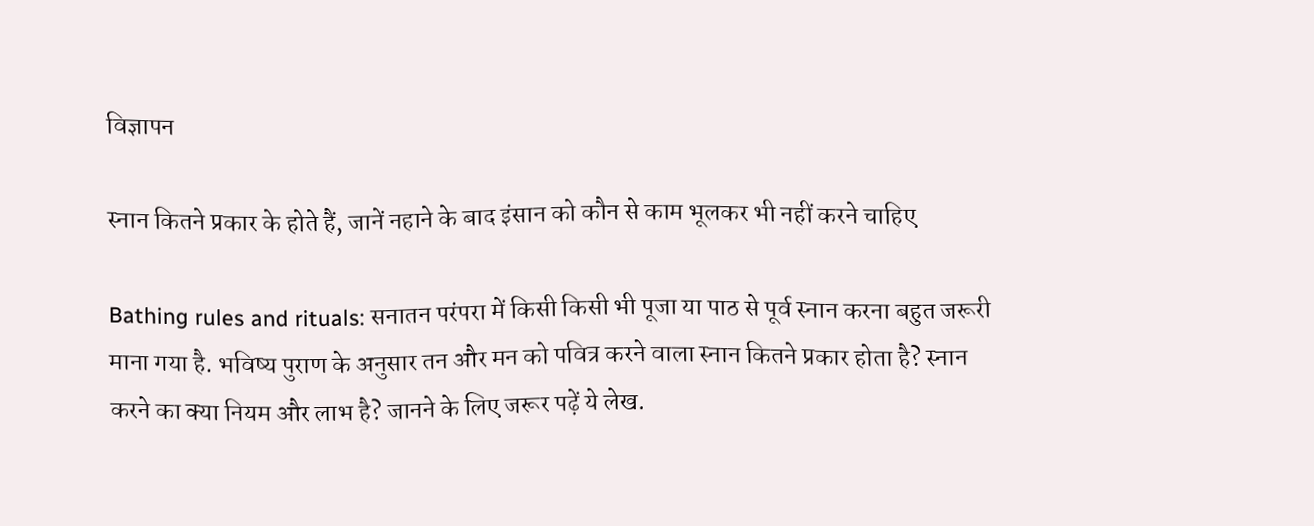विज्ञापन

स्नान कितने प्रकार के होते हैं, जानें नहाने के बाद इंसान को कौन से काम भूलकर भी नहीं करने चाहिए

Bathing rules and rituals: सनातन परंपरा में किसी किसी भी पूजा या पाठ से पूर्व स्नान करना बहुत जरूरी माना गया है. भविष्य पुराण के अनुसार तन और मन को पवित्र करने वाला स्नान कितने प्रकार होता है? स्नान करने का क्या नियम और लाभ है? जानने के लिए जरूर पढ़ें ये लेख.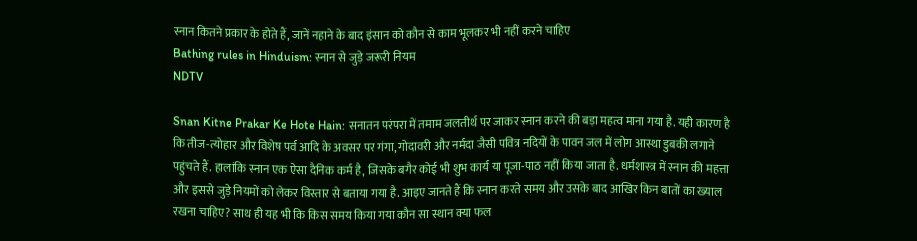स्नान कितने प्रकार के होते हैं, जानें नहाने के बाद इंसान को कौन से काम भूलकर भी नहीं करने चाहिए
Bathing rules in Hinduism: स्नान से जुड़े जरूरी नियम
NDTV

Snan Kitne Prakar Ke Hote Hain: सनातन परंपरा में तमाम जलतीर्थ पर जाकर स्नान करने की बड़ा महत्व माना गया है. यही कारण है कि तीज-त्योहार और विशेष पर्व आदि के अवसर पर गंगा, गोदावरी और नर्मदा जैसी पवित्र नदियों के पावन जल में लोग आस्था डुबकी लगाने पहुंचते हैं. हालांकि स्नान एक ऐसा दैनिक कर्म है, जिसके बगैर कोई भी शुभ कार्य या पूजा-पाठ नहीं किया जाता है. धर्मशास्त्र में स्नान की महत्ता और इससे जुड़े नियमों को लेकर विस्तार से बताया गया है. आइए जानते हैं कि स्नान करते समय और उसके बाद आखिर किन बातों का ख्याल रखना चाहिए? साथ ही यह भी कि किस समय किया गया कौन सा स्थान क्या फल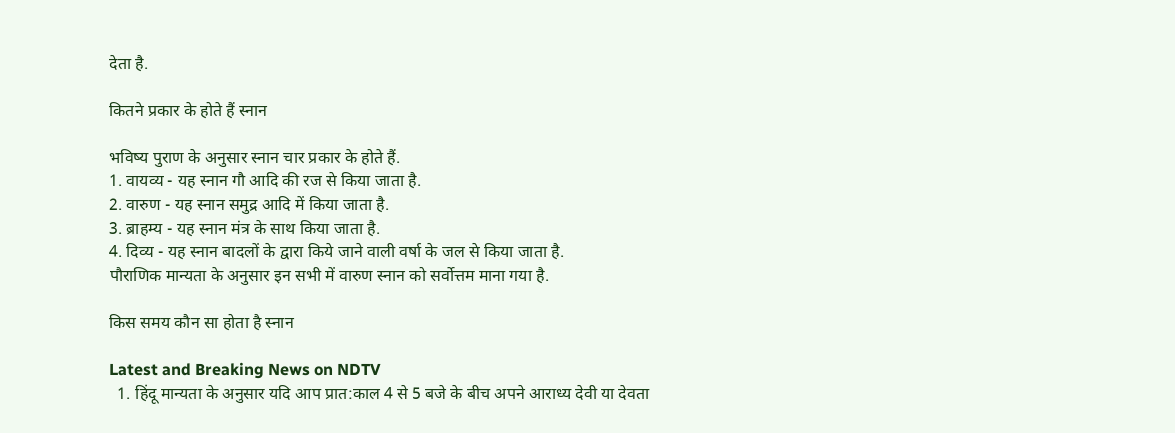देता है.

कितने प्रकार के होते हैं स्नान

भविष्य पुराण के अनुसार स्नान चार प्रकार के होते हैं.
1. वायव्य - यह स्नान गौ आदि की रज से किया जाता है.
2. वारुण - यह स्नान समुद्र आदि में किया जाता है.
3. ब्राहम्य - यह स्नान मंत्र के साथ किया जाता है.
4. दिव्य - यह स्नान बादलों के द्वारा किये जाने वाली वर्षा के जल से किया जाता है.
पौराणिक मान्यता के अनुसार इन सभी में वारुण स्नान को सर्वोत्तम माना गया है.

किस समय कौन सा होता है स्नान

Latest and Breaking News on NDTV
  1. हिंदू मान्यता के अनुसार यदि आप प्रात:काल 4 से 5 बजे के बीच अपने आराध्य देवी या देवता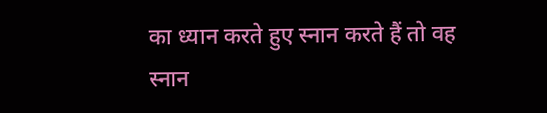का ध्यान करते हुए स्नान करते हैं तो वह स्नान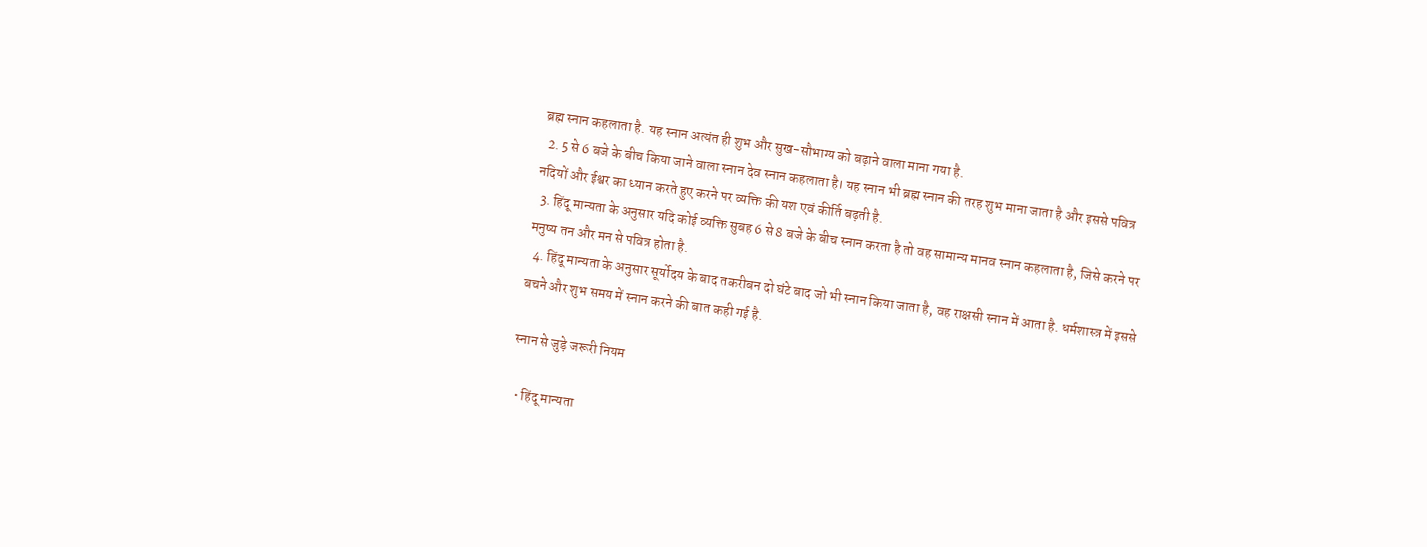ब्रह्म स्नान कहलाता है. यह स्नान अत्यंत ही शुभ और सुख-सौभाग्य को बढ़ाने वाला माना गया है.
  2. 5 से 6 बजे के बीच किया जाने वाला स्नान देव स्नान कहलाता है। यह स्नान भी ब्रह्म स्नान की तरह शुभ माना जाता है और इससे पवित्र नदियों और ईश्वर का ध्यान करते हुए करने पर व्यक्ति की यश एवं कीर्ति बढ़ती है.
  3. हिंदू मान्यता के अनुसार यदि कोई व्यक्ति सुबह 6 से 8 बजे के बीच स्नान करता है तो वह सामान्य मानव स्नान कहलाता है, जिसे करने पर मनुष्य तन और मन से पवित्र होता है.
  4. हिंदू मान्यता के अनुसार सूर्योदय के बाद तकरीबन दो घंटे बाद जो भी स्नान किया जाता है, वह राक्षसी स्नान में आता है. धर्मशास्त्र में इससे बचने और शुभ समय में स्नान करने की बात कही गई है.

स्नान से जुड़े जरूरी नियम

  • हिंदू मान्यता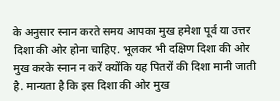के अनुसार स्नान करते समय आपका मुख हमेशा पूर्व या उत्तर दिशा की ओर होना चाहिए. भूलकर भी दक्षिण दिशा की ओर मुख करके स्नान न करें क्योंकि यह पितरों की दिशा मानी जाती है. मान्यता है कि इस दिशा की ओर मुख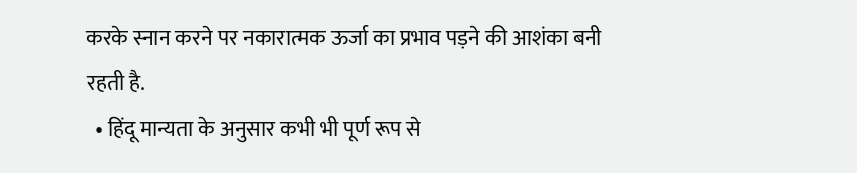करके स्नान करने पर नकारात्मक ऊर्जा का प्रभाव पड़ने की आशंका बनी रहती है.
  • हिंदू मान्यता के अनुसार कभी भी पूर्ण रूप से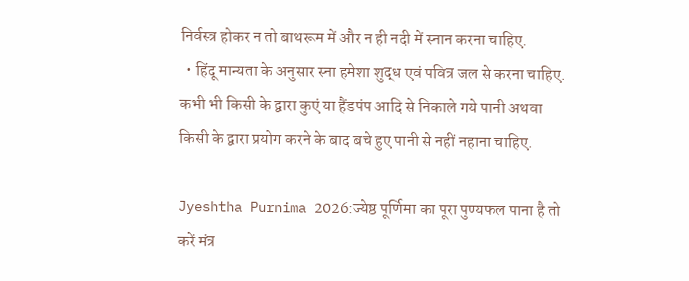निर्वस्त्र होकर न तो बाथरूम में और न ही नदी में स्नान करना चाहिए.
  • हिंदू मान्यता के अनुसार स्ना हमेशा शुद्ध एवं पवित्र जल से करना चाहिए. कभी भी किसी के द्वारा कुएं या हैंडपंप आदि से निकाले गये पानी अथवा किसी के द्वारा प्रयोग करने के बाद बचे हुए पानी से नहीं नहाना चाहिए.

Jyeshtha Purnima 2026:ज्येष्ठ पूर्णिमा का पूरा पुण्यफल पाना है तो करें मंत्र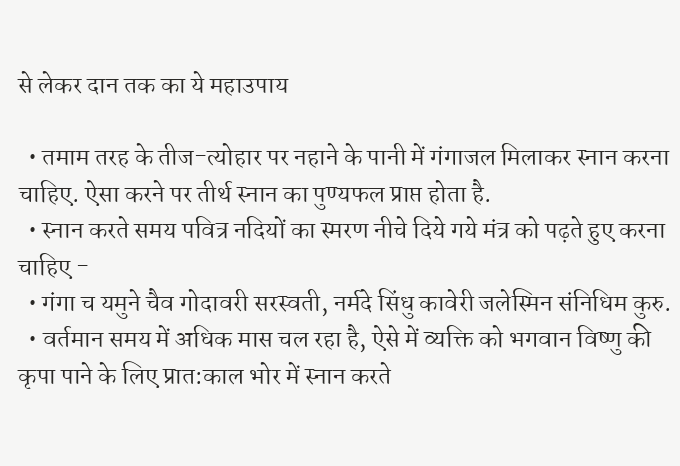से लेकर दान तक का ये महाउपाय

  • तमाम तरह के तीज-त्योहार पर नहाने के पानी में गंगाजल मिलाकर स्नान करना चाहिए. ऐसा करने पर तीर्थ स्नान का पुण्यफल प्राप्त होता है.
  • स्नान करते समय पवित्र नदियों का स्मरण नीचे दिये गये मंत्र को पढ़ते हुए करना चाहिए -
  • गंगा च यमुने चैव गोदावरी सरस्वती, नर्मदे सिंधु कावेरी जलेस्मिन संनिधिम कुरु.
  • वर्तमान समय में अधिक मास चल रहा है, ऐसे में व्यक्ति को भगवान विष्णु की कृपा पाने के लिए प्रात:काल भोर में स्नान करते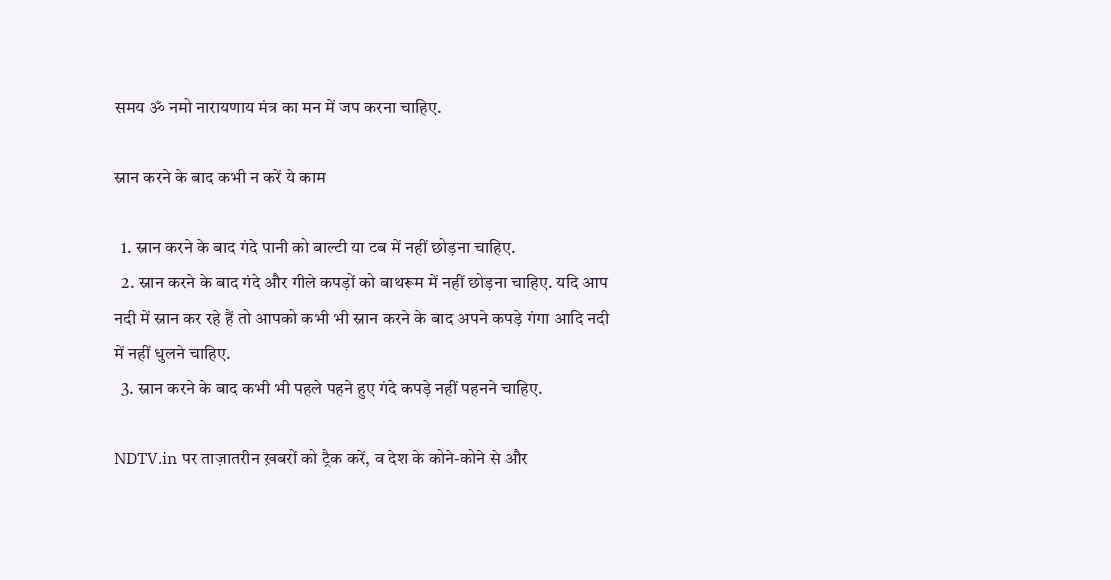समय ॐ नमो नारायणाय मंत्र का मन में जप करना चाहिए.

स्नान करने के बाद कभी न करें ये काम

  1. स्नान करने के बाद गंदे पानी को बाल्टी या टब में नहीं छोड़ना चाहिए.
  2. स्नान करने के बाद गंदे और गीले कपड़ों को बाथरूम में नहीं छोड़ना चाहिए. यदि आप नदी में स्नान कर रहे हैं तो आपको कभी भी स्नान करने के बाद अपने कपड़े गंगा आदि नदी में नहीं धुलने चाहिए.
  3. स्नान करने के बाद कभी भी पहले पहने हुए गंदे कपड़े नहीं पहनने चाहिए.

NDTV.in पर ताज़ातरीन ख़बरों को ट्रैक करें, व देश के कोने-कोने से और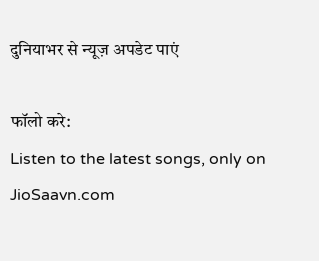दुनियाभर से न्यूज़ अपडेट पाएं

फॉलो करे:
Listen to the latest songs, only on JioSaavn.com